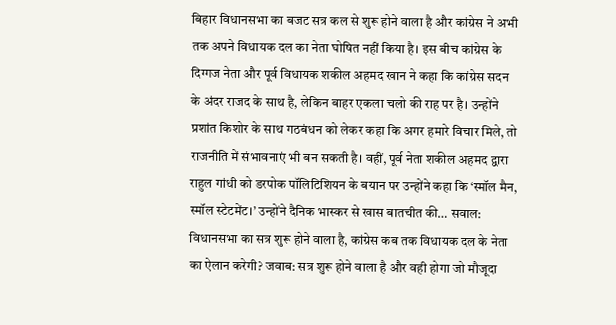बिहार विधानसभा का बजट सत्र कल से शुरू होने वाला है और कांग्रेस ने अभी तक अपने विधायक दल का नेता घोषित नहीं किया है। इस बीच कांग्रेस के दिग्गज नेता और पूर्व विधायक शकील अहमद खान ने कहा कि कांग्रेस सदन के अंदर राजद के साथ है, लेकिन बाहर एकला चलो की राह पर है। उन्होंने प्रशांत किशोर के साथ गठबंधन को लेकर कहा कि अगर हमारे विचार मिले, तो राजनीति में संभावनाएं भी बन सकती है। वहीं, पूर्व नेता शकील अहमद द्वारा राहुल गांधी को डरपोक पॉलिटिशियन के बयान पर उन्होंने कहा कि ‘स्मॉल मैन, स्मॉल स्टेटमेंट।’ उन्होंने दैनिक भास्कर से खास बातचीत की… सवाल: विधानसभा का सत्र शुरू होने वाला है, कांग्रेस कब तक विधायक दल के नेता का ऐलान करेगी? जवाब: सत्र शुरू होने वाला है और वही होगा जो मौजूदा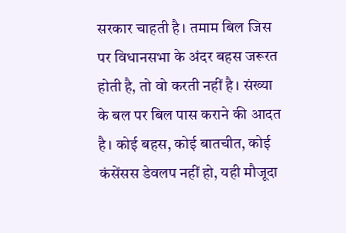सरकार चाहती है। तमाम बिल जिस पर विधानसभा के अंदर बहस जरूरत होती है, तो वो करती नहीं है। संख्या के बल पर बिल पास कराने की आदत है। कोई बहस, कोई बातचीत, कोई कंसेंसस डेवलप नहीं हो, यही मौजूदा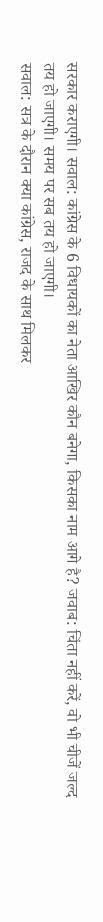सरकार कराएगी। सवाल: कांग्रेस के 6 विधायकों का नेता आखिर कौन बनेगा, किसका नाम आगे है? जवाब: चिंता नहीं करें, वो भी चीजें जल्द तय हो जाएगी। समय पर सब तय हो जाएगी।
सवाल: सत्र के दौरान क्या कांग्रेस, राजद के साथ मिलकर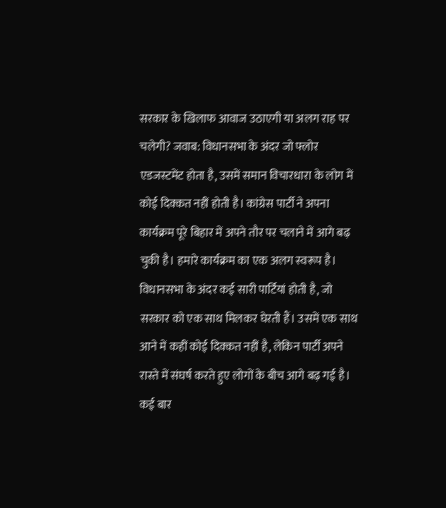सरकार के खिलाफ आवाज उठाएगी या अलग राह पर चलेगी? जवाब: विधानसभा के अंदर जो फ्लोर एडजस्टमेंट होता है, उसमें समान विचारधारा के लोग में कोई दिक्कत नहीं होती है। कांग्रेस पार्टी ने अपना कार्यक्रम पूरे बिहार में अपने तौर पर चलाने में आगे बढ़ चुकी है। हमारे कार्यक्रम का एक अलग स्वरूप है। विधानसभा के अंदर कई सारी पार्टियां होती है, जो सरकार को एक साथ मिलकर घेरती हैं। उसमें एक साथ आने में कहीं कोई दिक्कत नहीं है, लेकिन पार्टी अपने रास्ते में संघर्ष करते हुए लोगों के बीच आगे बढ़ गई है। कई बार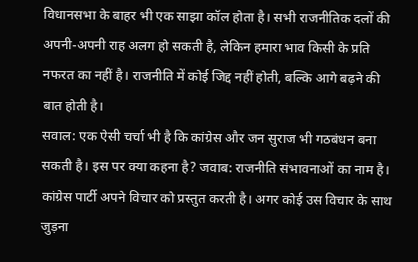विधानसभा के बाहर भी एक साझा कॉल होता है। सभी राजनीतिक दलों की अपनी-अपनी राह अलग हो सकती है, लेकिन हमारा भाव किसी के प्रति नफरत का नहीं है। राजनीति में कोई जिद्द नहीं होती, बल्कि आगे बढ़ने की बात होती है।
सवाल: एक ऐसी चर्चा भी है कि कांग्रेस और जन सुराज भी गठबंधन बना सकती है। इस पर क्या कहना है? जवाब: राजनीति संभावनाओं का नाम है। कांग्रेस पार्टी अपने विचार को प्रस्तुत करती है। अगर कोई उस विचार के साथ जुड़ना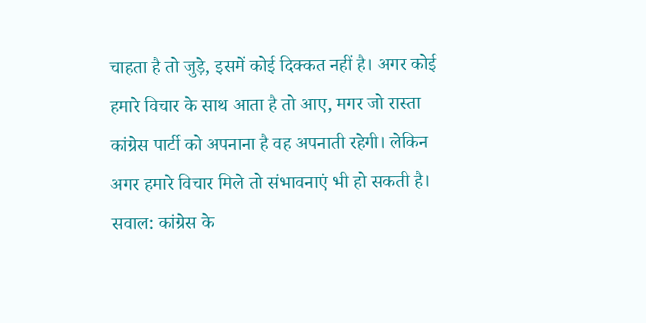चाहता है तो जुड़े, इसमें कोई दिक्कत नहीं है। अगर कोई हमारे विचार के साथ आता है तो आए, मगर जो रास्ता कांग्रेस पार्टी को अपनाना है वह अपनाती रहेगी। लेकिन अगर हमारे विचार मिले तो संभावनाएं भी हो सकती है। सवाल: कांग्रेस के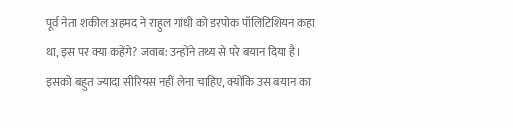पूर्व नेता शकील अहमद ने राहुल गांधी को डरपोक पॉलिटिशियन कहा था, इस पर क्या कहेंगे? जवाब: उन्होंने तथ्य से परे बयान दिया है। इसको बहुत ज्यादा सीरियस नहीं लेना चाहिए, क्योंकि उस बयान का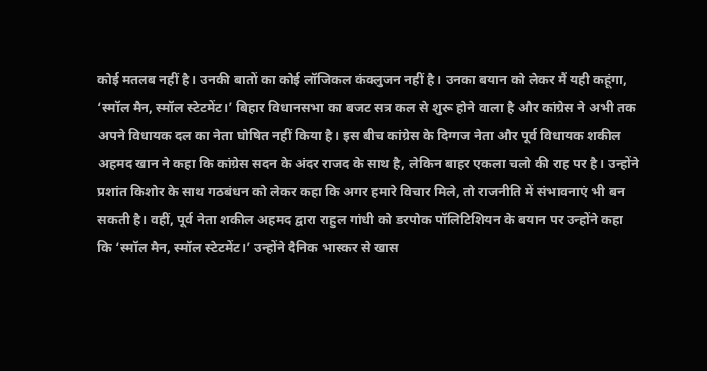कोई मतलब नहीं है। उनकी बातों का कोई लॉजिकल कंक्लुजन नहीं है। उनका बयान को लेकर मैं यही कहूंगा, ‘स्मॉल मैन, स्मॉल स्टेटमेंट।’ बिहार विधानसभा का बजट सत्र कल से शुरू होने वाला है और कांग्रेस ने अभी तक अपने विधायक दल का नेता घोषित नहीं किया है। इस बीच कांग्रेस के दिग्गज नेता और पूर्व विधायक शकील अहमद खान ने कहा कि कांग्रेस सदन के अंदर राजद के साथ है, लेकिन बाहर एकला चलो की राह पर है। उन्होंने प्रशांत किशोर के साथ गठबंधन को लेकर कहा कि अगर हमारे विचार मिले, तो राजनीति में संभावनाएं भी बन सकती है। वहीं, पूर्व नेता शकील अहमद द्वारा राहुल गांधी को डरपोक पॉलिटिशियन के बयान पर उन्होंने कहा कि ‘स्मॉल मैन, स्मॉल स्टेटमेंट।’ उन्होंने दैनिक भास्कर से खास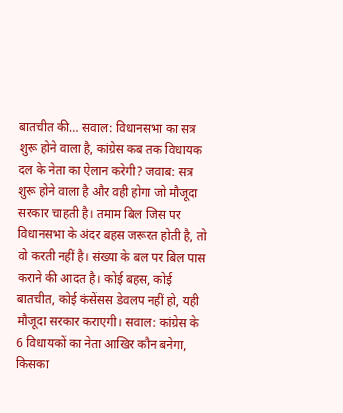बातचीत की… सवाल: विधानसभा का सत्र शुरू होने वाला है, कांग्रेस कब तक विधायक दल के नेता का ऐलान करेगी? जवाब: सत्र शुरू होने वाला है और वही होगा जो मौजूदा सरकार चाहती है। तमाम बिल जिस पर विधानसभा के अंदर बहस जरूरत होती है, तो वो करती नहीं है। संख्या के बल पर बिल पास कराने की आदत है। कोई बहस, कोई बातचीत, कोई कंसेंसस डेवलप नहीं हो, यही मौजूदा सरकार कराएगी। सवाल: कांग्रेस के 6 विधायकों का नेता आखिर कौन बनेगा, किसका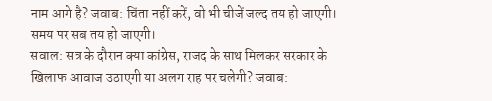नाम आगे है? जवाब: चिंता नहीं करें, वो भी चीजें जल्द तय हो जाएगी। समय पर सब तय हो जाएगी।
सवाल: सत्र के दौरान क्या कांग्रेस, राजद के साथ मिलकर सरकार के खिलाफ आवाज उठाएगी या अलग राह पर चलेगी? जवाब: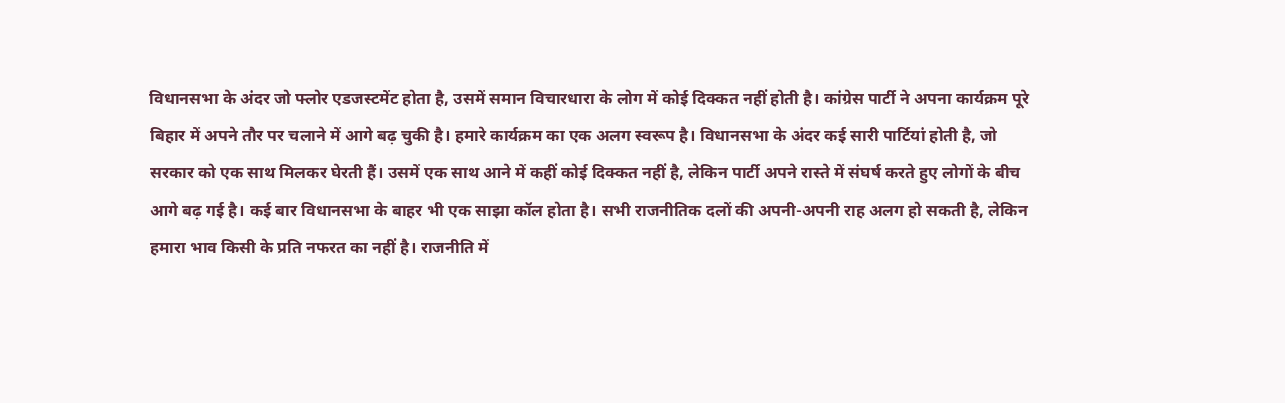विधानसभा के अंदर जो फ्लोर एडजस्टमेंट होता है, उसमें समान विचारधारा के लोग में कोई दिक्कत नहीं होती है। कांग्रेस पार्टी ने अपना कार्यक्रम पूरे बिहार में अपने तौर पर चलाने में आगे बढ़ चुकी है। हमारे कार्यक्रम का एक अलग स्वरूप है। विधानसभा के अंदर कई सारी पार्टियां होती है, जो सरकार को एक साथ मिलकर घेरती हैं। उसमें एक साथ आने में कहीं कोई दिक्कत नहीं है, लेकिन पार्टी अपने रास्ते में संघर्ष करते हुए लोगों के बीच आगे बढ़ गई है। कई बार विधानसभा के बाहर भी एक साझा कॉल होता है। सभी राजनीतिक दलों की अपनी-अपनी राह अलग हो सकती है, लेकिन हमारा भाव किसी के प्रति नफरत का नहीं है। राजनीति में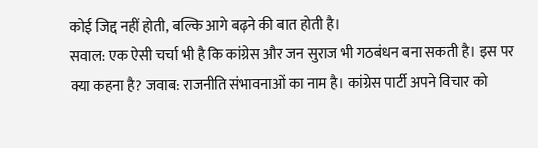कोई जिद्द नहीं होती, बल्कि आगे बढ़ने की बात होती है।
सवाल: एक ऐसी चर्चा भी है कि कांग्रेस और जन सुराज भी गठबंधन बना सकती है। इस पर क्या कहना है? जवाब: राजनीति संभावनाओं का नाम है। कांग्रेस पार्टी अपने विचार को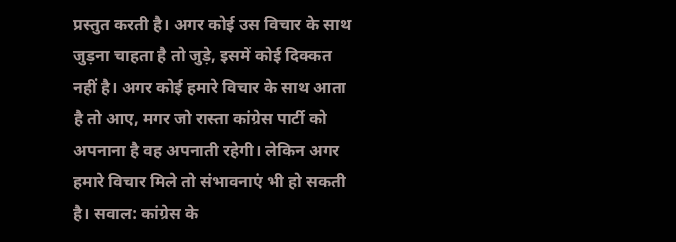प्रस्तुत करती है। अगर कोई उस विचार के साथ जुड़ना चाहता है तो जुड़े, इसमें कोई दिक्कत नहीं है। अगर कोई हमारे विचार के साथ आता है तो आए, मगर जो रास्ता कांग्रेस पार्टी को अपनाना है वह अपनाती रहेगी। लेकिन अगर हमारे विचार मिले तो संभावनाएं भी हो सकती है। सवाल: कांग्रेस के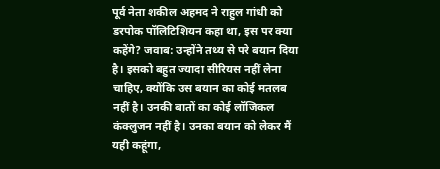पूर्व नेता शकील अहमद ने राहुल गांधी को डरपोक पॉलिटिशियन कहा था, इस पर क्या कहेंगे? जवाब: उन्होंने तथ्य से परे बयान दिया है। इसको बहुत ज्यादा सीरियस नहीं लेना चाहिए, क्योंकि उस बयान का कोई मतलब नहीं है। उनकी बातों का कोई लॉजिकल कंक्लुजन नहीं है। उनका बयान को लेकर मैं यही कहूंगा,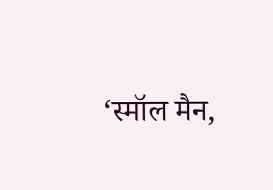‘स्मॉल मैन,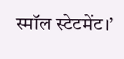स्मॉल स्टेटमेंट।’